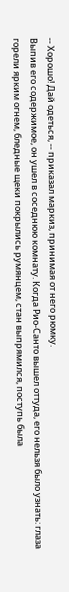-- Хорошо! Дай одеться, -- приказал маркиз, принимая от него рюмку.
Выпив его содержимое, он ушел в соседнюю комнату. Когда Рио-Санто вышел оттуда, его нельзя было узнать: глаза горели ярким огнем, бледные щеки покрылись румянцем, стан выпрямился, поступь была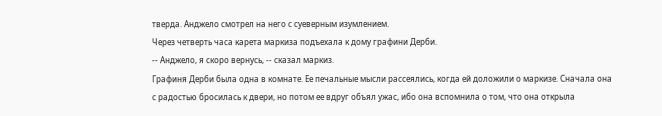тверда. Анджело смотрел на него с суеверным изумлением.
Через четверть часа карета маркиза подъехала к дому графини Дерби.
-- Анджело, я скоро вернусь, -- сказал маркиз.
Графиня Дерби была одна в комнате. Ее печальные мысли рассеялись, когда ей доложили о маркизе. Сначала она с радостью бросилась к двери, но потом ее вдруг объял ужас, ибо она вспомнила о том, что она открыла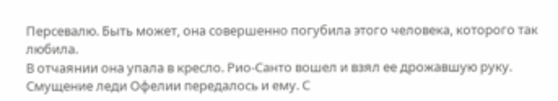Персевалю. Быть может, она совершенно погубила этого человека, которого так любила.
В отчаянии она упала в кресло. Рио-Санто вошел и взял ее дрожавшую руку. Смущение леди Офелии передалось и ему. С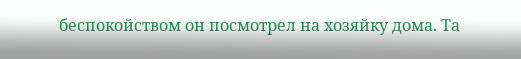беспокойством он посмотрел на хозяйку дома. Та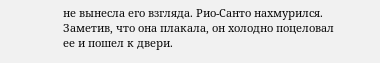не вынесла его взгляда. Рио-Санто нахмурился. Заметив, что она плакала, он холодно поцеловал ее и пошел к двери.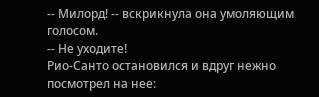-- Милорд! -- вскрикнула она умоляющим голосом.
-- Не уходите!
Рио-Санто остановился и вдруг нежно посмотрел на нее: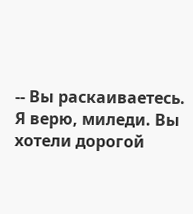-- Вы раскаиваетесь. Я верю, миледи. Вы хотели дорогой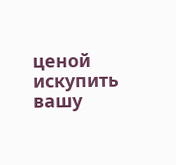ценой искупить вашу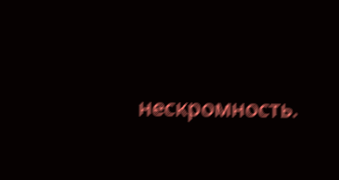нескромность.